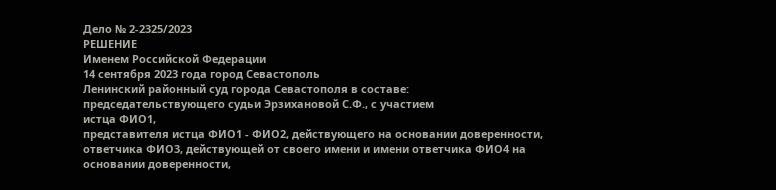Дело № 2-2325/2023
РЕШЕНИЕ
Именем Российской Федерации
14 сентября 2023 года город Севастополь
Ленинский районный суд города Севастополя в составе:
председательствующего судьи Эрзихановой С.Ф., с участием
истца ФИО1,
представителя истца ФИО1 - ФИО2, действующего на основании доверенности,
ответчика ФИО3, действующей от своего имени и имени ответчика ФИО4 на основании доверенности,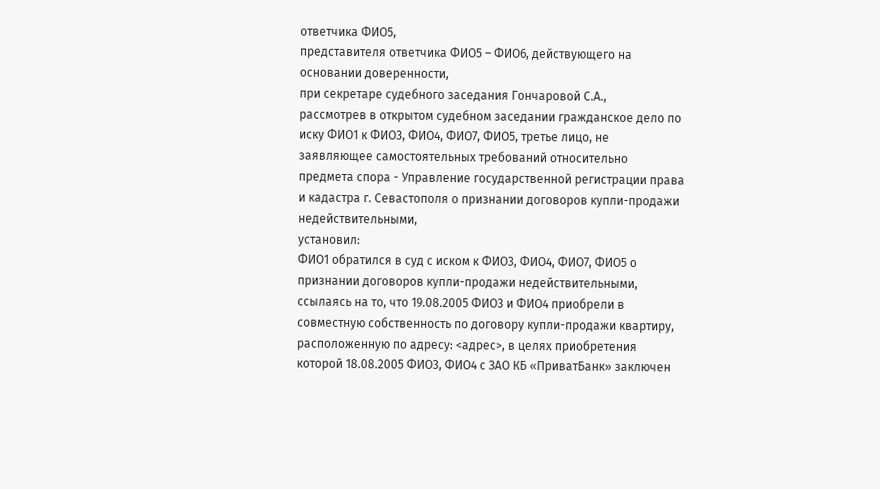ответчика ФИО5,
представителя ответчика ФИО5 – ФИО6, действующего на основании доверенности,
при секретаре судебного заседания Гончаровой С.А.,
рассмотрев в открытом судебном заседании гражданское дело по иску ФИО1 к ФИО3, ФИО4, ФИО7, ФИО5, третье лицо, не заявляющее самостоятельных требований относительно предмета спора - Управление государственной регистрации права и кадастра г. Севастополя о признании договоров купли-продажи недействительными,
установил:
ФИО1 обратился в суд с иском к ФИО3, ФИО4, ФИО7, ФИО5 о признании договоров купли-продажи недействительными, ссылаясь на то, что 19.08.2005 ФИО3 и ФИО4 приобрели в совместную собственность по договору купли-продажи квартиру, расположенную по адресу: <адрес>, в целях приобретения которой 18.08.2005 ФИО3, ФИО4 с ЗАО КБ «ПриватБанк» заключен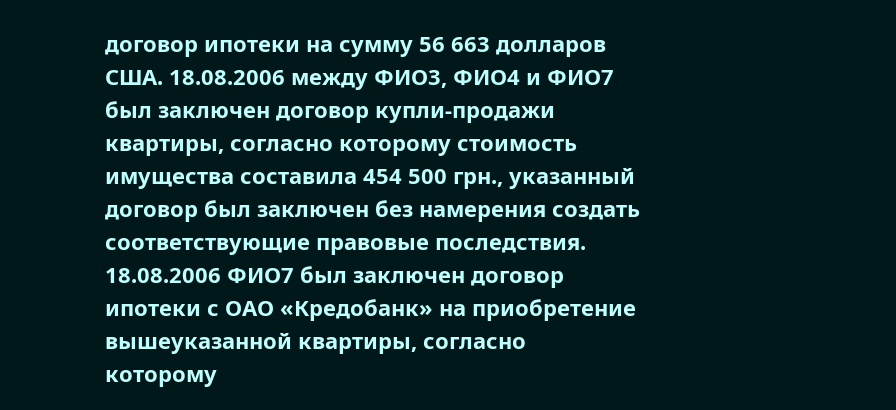договор ипотеки на сумму 56 663 долларов США. 18.08.2006 между ФИО3, ФИО4 и ФИО7 был заключен договор купли-продажи квартиры, согласно которому стоимость имущества составила 454 500 грн., указанный договор был заключен без намерения создать соответствующие правовые последствия. 18.08.2006 ФИО7 был заключен договор ипотеки с ОАО «Кредобанк» на приобретение вышеуказанной квартиры, согласно которому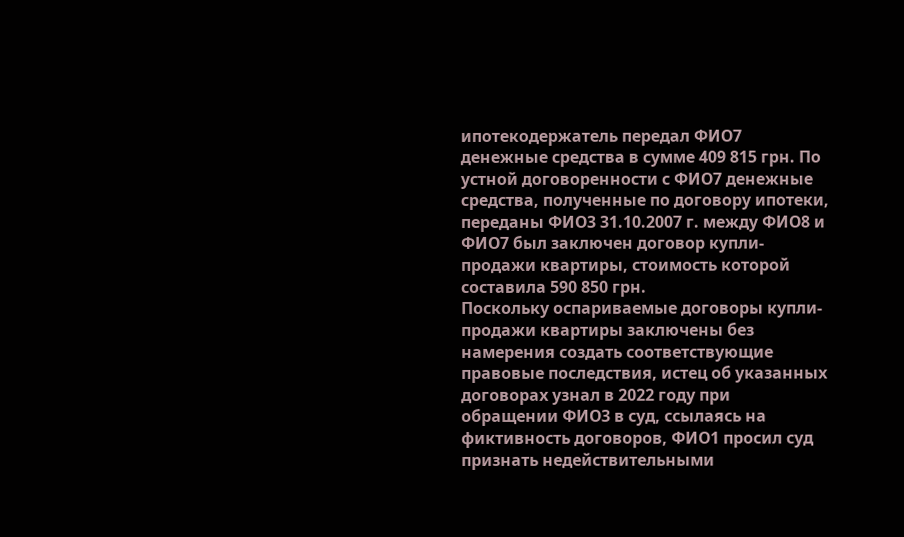ипотекодержатель передал ФИО7 денежные средства в сумме 409 815 грн. По устной договоренности с ФИО7 денежные средства, полученные по договору ипотеки, переданы ФИО3 31.10.2007 г. между ФИО8 и ФИО7 был заключен договор купли-продажи квартиры, стоимость которой составила 590 850 грн.
Поскольку оспариваемые договоры купли-продажи квартиры заключены без намерения создать соответствующие правовые последствия, истец об указанных договорах узнал в 2022 году при обращении ФИО3 в суд, ссылаясь на фиктивность договоров, ФИО1 просил суд признать недействительными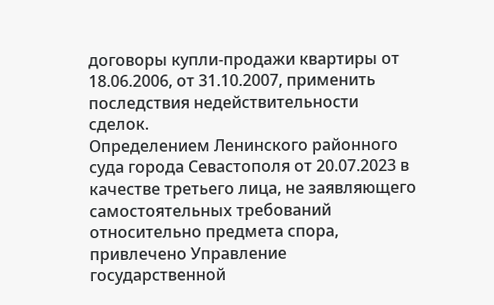договоры купли-продажи квартиры от 18.06.2006, от 31.10.2007, применить последствия недействительности сделок.
Определением Ленинского районного суда города Севастополя от 20.07.2023 в качестве третьего лица, не заявляющего самостоятельных требований относительно предмета спора, привлечено Управление государственной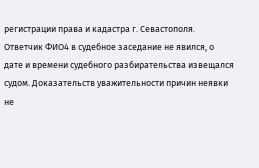регистрации права и кадастра г. Севастополя.
Ответчик ФИО4 в судебное заседание не явился, о дате и времени судебного разбирательства извещался судом. Доказательств уважительности причин неявки не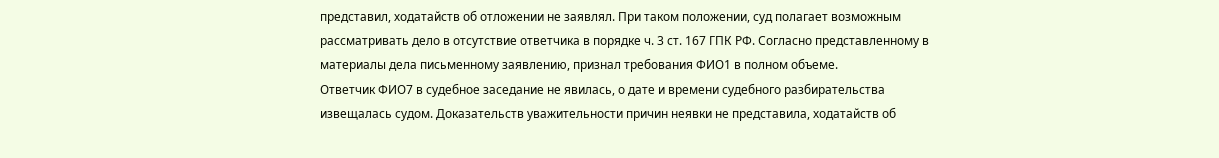представил, ходатайств об отложении не заявлял. При таком положении, суд полагает возможным рассматривать дело в отсутствие ответчика в порядке ч. 3 ст. 167 ГПК РФ. Согласно представленному в материалы дела письменному заявлению, признал требования ФИО1 в полном объеме.
Ответчик ФИО7 в судебное заседание не явилась, о дате и времени судебного разбирательства извещалась судом. Доказательств уважительности причин неявки не представила, ходатайств об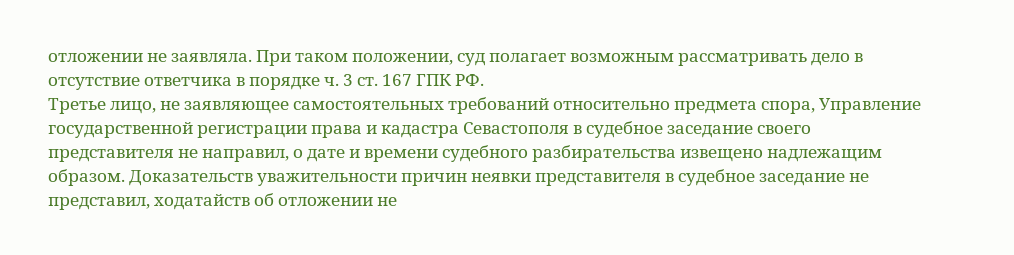отложении не заявляла. При таком положении, суд полагает возможным рассматривать дело в отсутствие ответчика в порядке ч. 3 ст. 167 ГПК РФ.
Третье лицо, не заявляющее самостоятельных требований относительно предмета спора, Управление государственной регистрации права и кадастра Севастополя в судебное заседание своего представителя не направил, о дате и времени судебного разбирательства извещено надлежащим образом. Доказательств уважительности причин неявки представителя в судебное заседание не представил, ходатайств об отложении не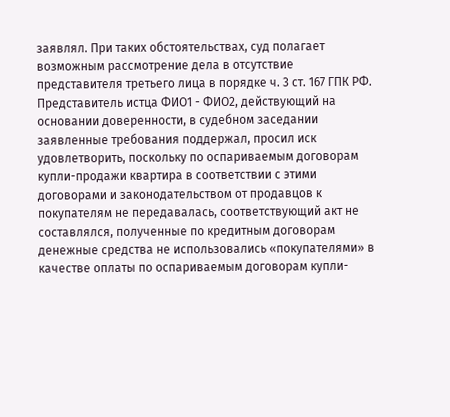заявлял. При таких обстоятельствах, суд полагает возможным рассмотрение дела в отсутствие представителя третьего лица в порядке ч. 3 ст. 167 ГПК РФ.
Представитель истца ФИО1 - ФИО2, действующий на основании доверенности, в судебном заседании заявленные требования поддержал, просил иск удовлетворить, поскольку по оспариваемым договорам купли-продажи квартира в соответствии с этими договорами и законодательством от продавцов к покупателям не передавалась, соответствующий акт не составлялся, полученные по кредитным договорам денежные средства не использовались «покупателями» в качестве оплаты по оспариваемым договорам купли-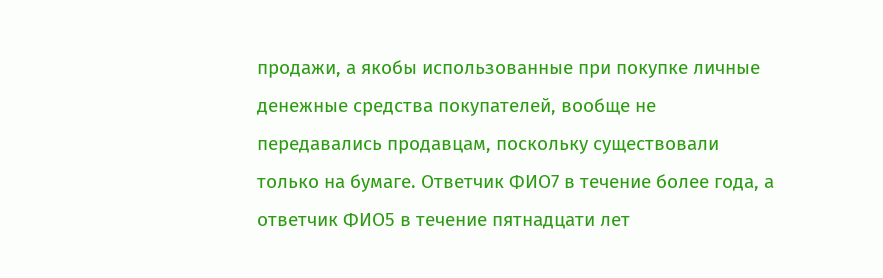продажи, а якобы использованные при покупке личные денежные средства покупателей, вообще не передавались продавцам, поскольку существовали только на бумаге. Ответчик ФИО7 в течение более года, а ответчик ФИО5 в течение пятнадцати лет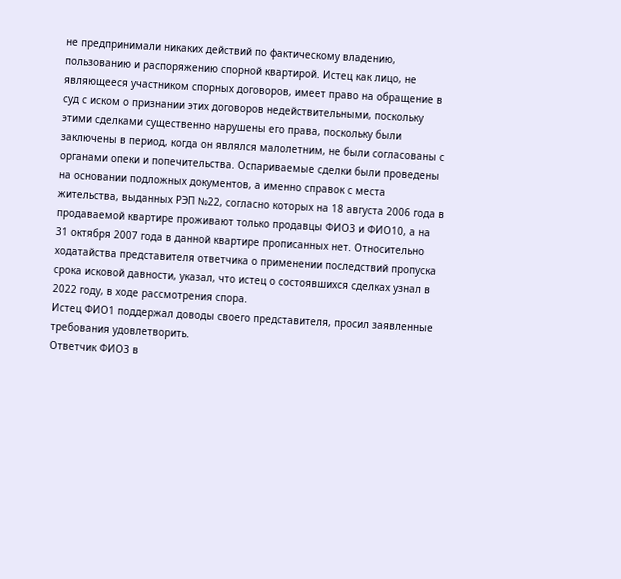не предпринимали никаких действий по фактическому владению, пользованию и распоряжению спорной квартирой. Истец как лицо, не являющееся участником спорных договоров, имеет право на обращение в суд с иском о признании этих договоров недействительными, поскольку этими сделками существенно нарушены его права, поскольку были заключены в период, когда он являлся малолетним, не были согласованы с органами опеки и попечительства. Оспариваемые сделки были проведены на основании подложных документов, а именно справок с места жительства, выданных РЭП №22, согласно которых на 18 августа 2006 года в продаваемой квартире проживают только продавцы ФИО3 и ФИО10, а на 31 октября 2007 года в данной квартире прописанных нет. Относительно ходатайства представителя ответчика о применении последствий пропуска срока исковой давности, указал, что истец о состоявшихся сделках узнал в 2022 году, в ходе рассмотрения спора.
Истец ФИО1 поддержал доводы своего представителя, просил заявленные требования удовлетворить.
Ответчик ФИО3 в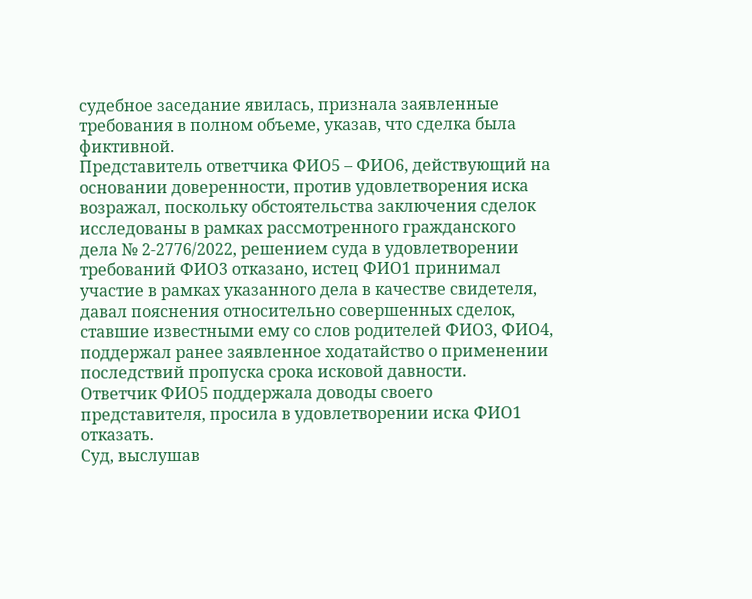судебное заседание явилась, признала заявленные требования в полном объеме, указав, что сделка была фиктивной.
Представитель ответчика ФИО5 – ФИО6, действующий на основании доверенности, против удовлетворения иска возражал, поскольку обстоятельства заключения сделок исследованы в рамках рассмотренного гражданского дела № 2-2776/2022, решением суда в удовлетворении требований ФИО3 отказано, истец ФИО1 принимал участие в рамках указанного дела в качестве свидетеля, давал пояснения относительно совершенных сделок, ставшие известными ему со слов родителей ФИО3, ФИО4, поддержал ранее заявленное ходатайство о применении последствий пропуска срока исковой давности.
Ответчик ФИО5 поддержала доводы своего представителя, просила в удовлетворении иска ФИО1 отказать.
Суд, выслушав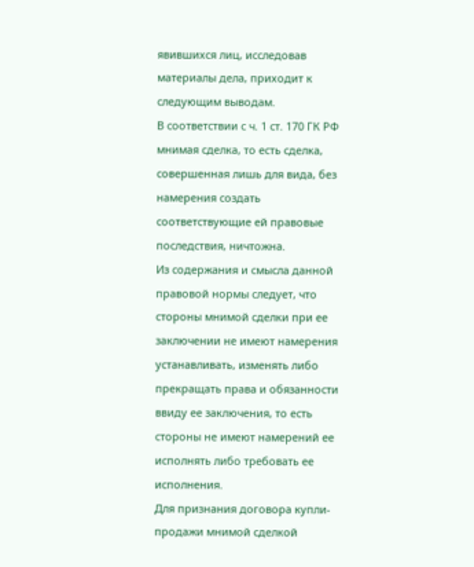явившихся лиц, исследовав материалы дела, приходит к следующим выводам.
В соответствии с ч. 1 ст. 170 ГК РФ мнимая сделка, то есть сделка, совершенная лишь для вида, без намерения создать соответствующие ей правовые последствия, ничтожна.
Из содержания и смысла данной правовой нормы следует, что стороны мнимой сделки при ее заключении не имеют намерения устанавливать, изменять либо прекращать права и обязанности ввиду ее заключения, то есть стороны не имеют намерений ее исполнять либо требовать ее исполнения.
Для признания договора купли-продажи мнимой сделкой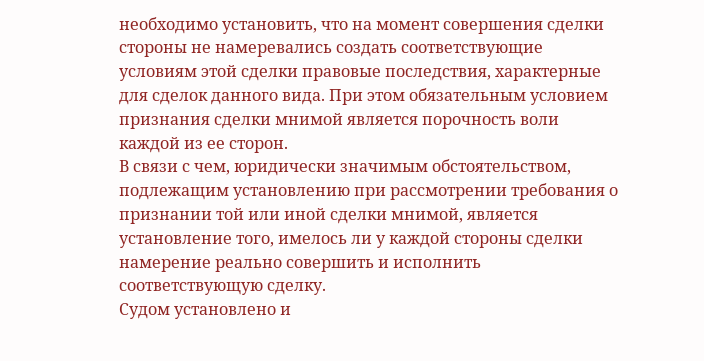необходимо установить, что на момент совершения сделки стороны не намеревались создать соответствующие условиям этой сделки правовые последствия, характерные для сделок данного вида. При этом обязательным условием признания сделки мнимой является порочность воли каждой из ее сторон.
В связи с чем, юридически значимым обстоятельством, подлежащим установлению при рассмотрении требования о признании той или иной сделки мнимой, является установление того, имелось ли у каждой стороны сделки намерение реально совершить и исполнить соответствующую сделку.
Судом установлено и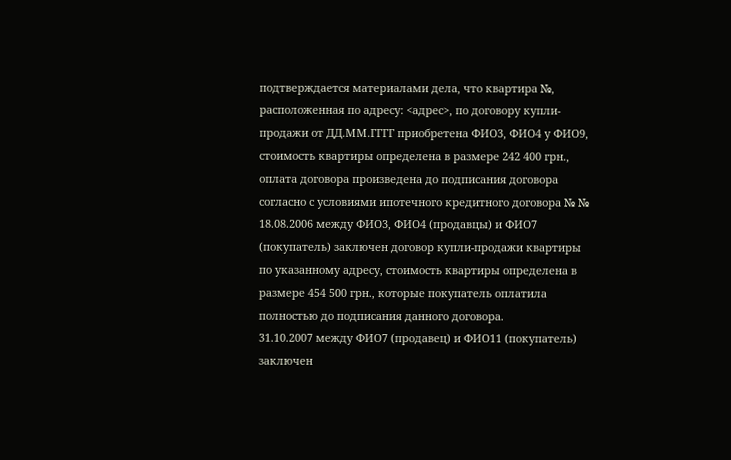подтверждается материалами дела, что квартира №, расположенная по адресу: <адрес>, по договору купли-продажи от ДД.ММ.ГГГГ приобретена ФИО3, ФИО4 у ФИО9, стоимость квартиры определена в размере 242 400 грн., оплата договора произведена до подписания договора согласно с условиями ипотечного кредитного договора № №
18.08.2006 между ФИО3, ФИО4 (продавцы) и ФИО7 (покупатель) заключен договор купли-продажи квартиры по указанному адресу, стоимость квартиры определена в размере 454 500 грн., которые покупатель оплатила полностью до подписания данного договора.
31.10.2007 между ФИО7 (продавец) и ФИО11 (покупатель) заключен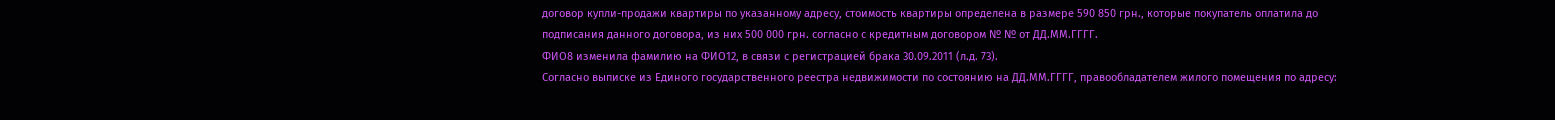договор купли-продажи квартиры по указанному адресу, стоимость квартиры определена в размере 590 850 грн., которые покупатель оплатила до подписания данного договора, из них 500 000 грн. согласно с кредитным договором № № от ДД.ММ.ГГГГ.
ФИО8 изменила фамилию на ФИО12, в связи с регистрацией брака 30.09.2011 (л.д. 73).
Согласно выписке из Единого государственного реестра недвижимости по состоянию на ДД.ММ.ГГГГ, правообладателем жилого помещения по адресу: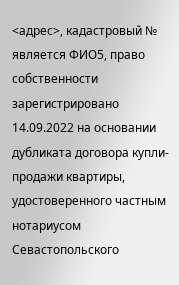<адрес>, кадастровый № является ФИО5, право собственности зарегистрировано 14.09.2022 на основании дубликата договора купли-продажи квартиры, удостоверенного частным нотариусом Севастопольского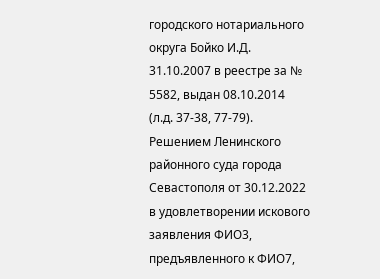городского нотариального округа Бойко И.Д. 31.10.2007 в реестре за № 5582, выдан 08.10.2014 (л.д. 37-38, 77-79).
Решением Ленинского районного суда города Севастополя от 30.12.2022 в удовлетворении искового заявления ФИО3, предъявленного к ФИО7,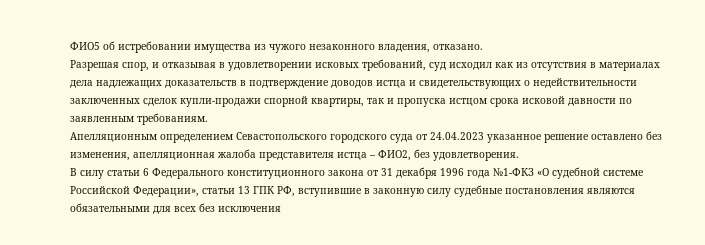ФИО5 об истребовании имущества из чужого незаконного владения, отказано.
Разрешая спор, и отказывая в удовлетворении исковых требований, суд исходил как из отсутствия в материалах дела надлежащих доказательств в подтверждение доводов истца и свидетельствующих о недействительности заключенных сделок купли-продажи спорной квартиры, так и пропуска истцом срока исковой давности по заявленным требованиям.
Апелляционным определением Севастопольского городского суда от 24.04.2023 указанное решение оставлено без изменения, апелляционная жалоба представителя истца – ФИО2, без удовлетворения.
В силу статьи 6 Федерального конституционного закона от 31 декабря 1996 года №1-ФКЗ «О судебной системе Российской Федерации», статьи 13 ГПК РФ, вступившие в законную силу судебные постановления являются обязательными для всех без исключения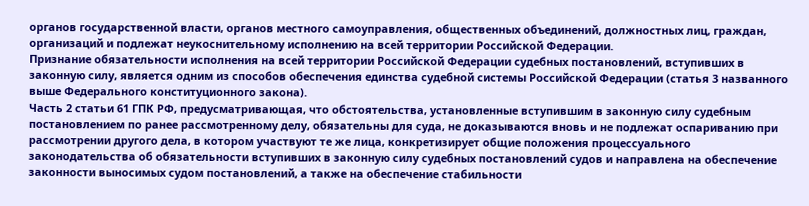органов государственной власти, органов местного самоуправления, общественных объединений, должностных лиц, граждан, организаций и подлежат неукоснительному исполнению на всей территории Российской Федерации.
Признание обязательности исполнения на всей территории Российской Федерации судебных постановлений, вступивших в законную силу, является одним из способов обеспечения единства судебной системы Российской Федерации (статья 3 названного выше Федерального конституционного закона).
Часть 2 статьи 61 ГПК РФ, предусматривающая, что обстоятельства, установленные вступившим в законную силу судебным постановлением по ранее рассмотренному делу, обязательны для суда, не доказываются вновь и не подлежат оспариванию при рассмотрении другого дела, в котором участвуют те же лица, конкретизирует общие положения процессуального законодательства об обязательности вступивших в законную силу судебных постановлений судов и направлена на обеспечение законности выносимых судом постановлений, а также на обеспечение стабильности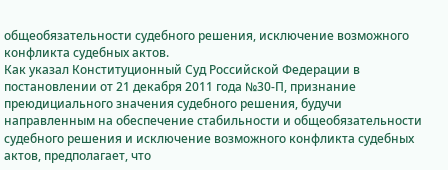общеобязательности судебного решения, исключение возможного конфликта судебных актов.
Как указал Конституционный Суд Российской Федерации в постановлении от 21 декабря 2011 года №30-П, признание преюдициального значения судебного решения, будучи направленным на обеспечение стабильности и общеобязательности судебного решения и исключение возможного конфликта судебных актов, предполагает, что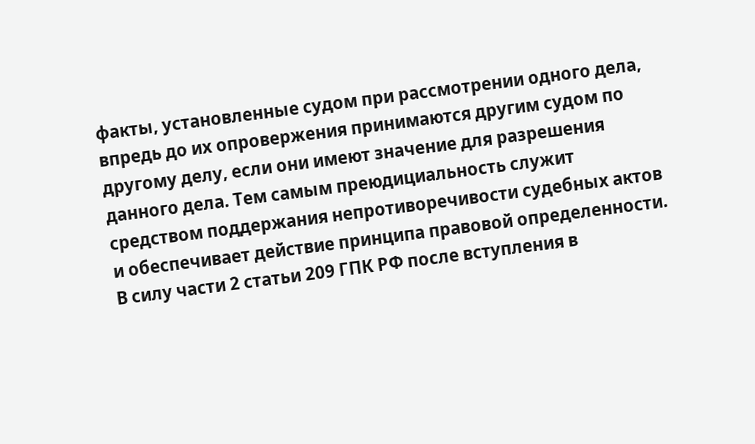факты, установленные судом при рассмотрении одного дела, впредь до их опровержения принимаются другим судом по другому делу, если они имеют значение для разрешения данного дела. Тем самым преюдициальность служит средством поддержания непротиворечивости судебных актов и обеспечивает действие принципа правовой определенности.
В силу части 2 статьи 209 ГПК РФ после вступления в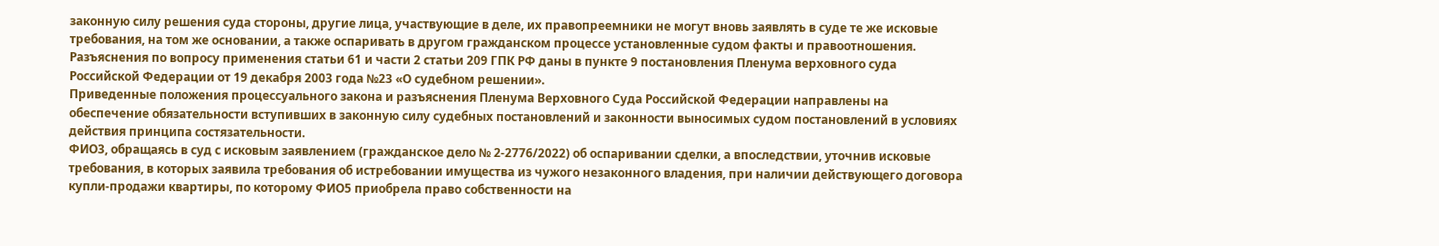законную силу решения суда стороны, другие лица, участвующие в деле, их правопреемники не могут вновь заявлять в суде те же исковые требования, на том же основании, а также оспаривать в другом гражданском процессе установленные судом факты и правоотношения.
Разъяснения по вопросу применения статьи 61 и части 2 статьи 209 ГПК РФ даны в пункте 9 постановления Пленума верховного суда Российской Федерации от 19 декабря 2003 года №23 «О судебном решении».
Приведенные положения процессуального закона и разъяснения Пленума Верховного Суда Российской Федерации направлены на обеспечение обязательности вступивших в законную силу судебных постановлений и законности выносимых судом постановлений в условиях действия принципа состязательности.
ФИО3, обращаясь в суд с исковым заявлением (гражданское дело № 2-2776/2022) об оспаривании сделки, а впоследствии, уточнив исковые требования, в которых заявила требования об истребовании имущества из чужого незаконного владения, при наличии действующего договора купли-продажи квартиры, по которому ФИО5 приобрела право собственности на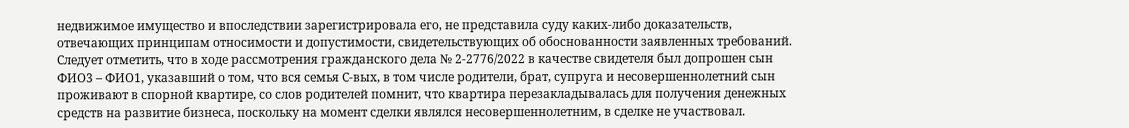недвижимое имущество и впоследствии зарегистрировала его, не представила суду каких-либо доказательств, отвечающих принципам относимости и допустимости, свидетельствующих об обоснованности заявленных требований.
Следует отметить, что в ходе рассмотрения гражданского дела № 2-2776/2022 в качестве свидетеля был допрошен сын ФИО3 – ФИО1, указавший о том, что вся семья С-вых, в том числе родители, брат, супруга и несовершеннолетний сын проживают в спорной квартире, со слов родителей помнит, что квартира перезакладывалась для получения денежных средств на развитие бизнеса, поскольку на момент сделки являлся несовершеннолетним, в сделке не участвовал.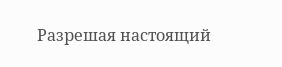Разрешая настоящий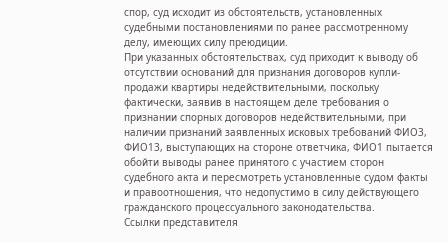спор, суд исходит из обстоятельств, установленных судебными постановлениями по ранее рассмотренному делу, имеющих силу преюдиции.
При указанных обстоятельствах, суд приходит к выводу об отсутствии оснований для признания договоров купли-продажи квартиры недействительными, поскольку фактически, заявив в настоящем деле требования о признании спорных договоров недействительными, при наличии признаний заявленных исковых требований ФИО3, ФИО13, выступающих на стороне ответчика, ФИО1 пытается обойти выводы ранее принятого с участием сторон судебного акта и пересмотреть установленные судом факты и правоотношения, что недопустимо в силу действующего гражданского процессуального законодательства.
Ссылки представителя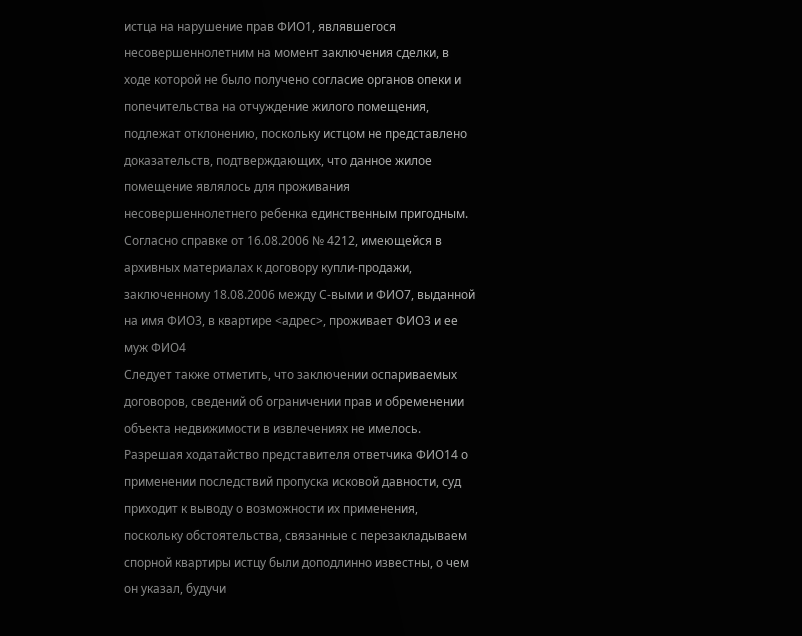истца на нарушение прав ФИО1, являвшегося несовершеннолетним на момент заключения сделки, в ходе которой не было получено согласие органов опеки и попечительства на отчуждение жилого помещения, подлежат отклонению, поскольку истцом не представлено доказательств, подтверждающих, что данное жилое помещение являлось для проживания несовершеннолетнего ребенка единственным пригодным. Согласно справке от 16.08.2006 № 4212, имеющейся в архивных материалах к договору купли-продажи, заключенному 18.08.2006 между С-выми и ФИО7, выданной на имя ФИО3, в квартире <адрес>, проживает ФИО3 и ее муж ФИО4
Следует также отметить, что заключении оспариваемых договоров, сведений об ограничении прав и обременении объекта недвижимости в извлечениях не имелось.
Разрешая ходатайство представителя ответчика ФИО14 о применении последствий пропуска исковой давности, суд приходит к выводу о возможности их применения, поскольку обстоятельства, связанные с перезакладываем спорной квартиры истцу были доподлинно известны, о чем он указал, будучи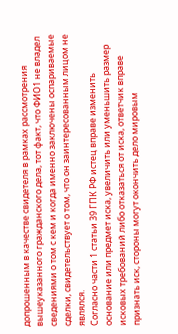допрошенным в качестве свидетеля в рамках рассмотрения вышеуказанного гражданского дела, тот факт, что ФИО1 не владел сведениями о том с кем и когда именно заключены оспариваемые сделки, свидетельствует о том, что он заинтересованным лицом не являлся.
Согласно части 1 статьи 39 ГПК РФ истец вправе изменить основание или предмет иска, увеличить или уменьшить размер исковых требований либо отказаться от иска, ответчик вправе признать иск, стороны могут окончить дело мировым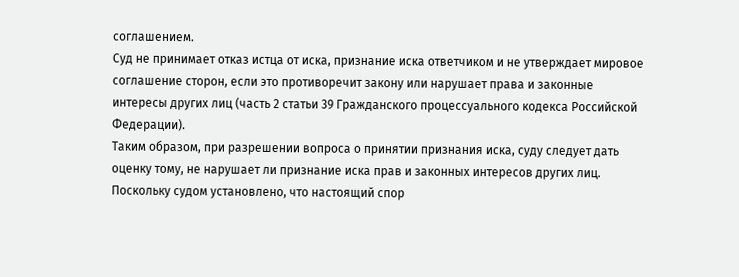соглашением.
Суд не принимает отказ истца от иска, признание иска ответчиком и не утверждает мировое соглашение сторон, если это противоречит закону или нарушает права и законные интересы других лиц (часть 2 статьи 39 Гражданского процессуального кодекса Российской Федерации).
Таким образом, при разрешении вопроса о принятии признания иска, суду следует дать оценку тому, не нарушает ли признание иска прав и законных интересов других лиц. Поскольку судом установлено, что настоящий спор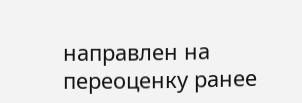направлен на переоценку ранее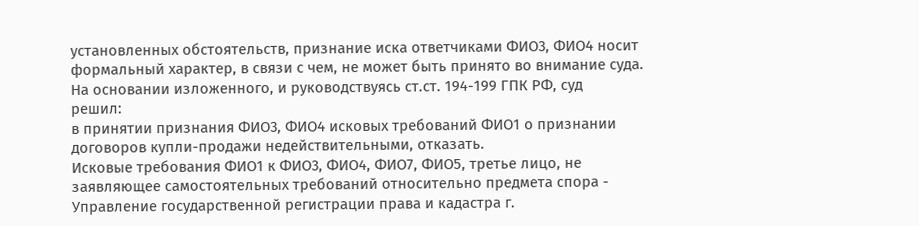установленных обстоятельств, признание иска ответчиками ФИО3, ФИО4 носит формальный характер, в связи с чем, не может быть принято во внимание суда.
На основании изложенного, и руководствуясь ст.ст. 194-199 ГПК РФ, суд
решил:
в принятии признания ФИО3, ФИО4 исковых требований ФИО1 о признании договоров купли-продажи недействительными, отказать.
Исковые требования ФИО1 к ФИО3, ФИО4, ФИО7, ФИО5, третье лицо, не заявляющее самостоятельных требований относительно предмета спора - Управление государственной регистрации права и кадастра г.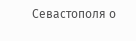Севастополя о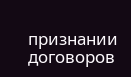признании договоров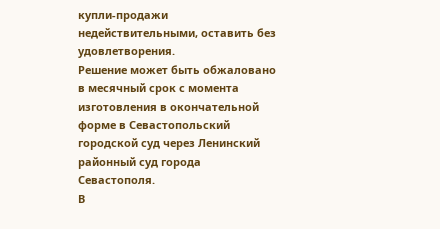купли-продажи недействительными, оставить без удовлетворения.
Решение может быть обжаловано в месячный срок с момента изготовления в окончательной форме в Севастопольский городской суд через Ленинский районный суд города Севастополя.
В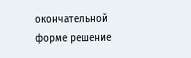окончательной форме решение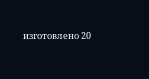изготовлено 20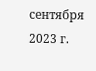сентября 2023 г.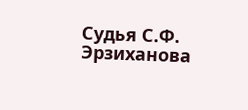Судья С.Ф. Эрзиханова